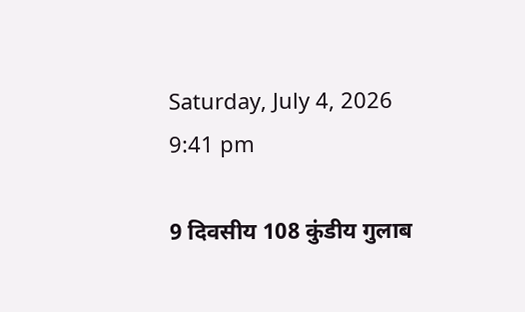Saturday, July 4, 2026 9:41 pm

9 दिवसीय 108 कुंडीय गुलाब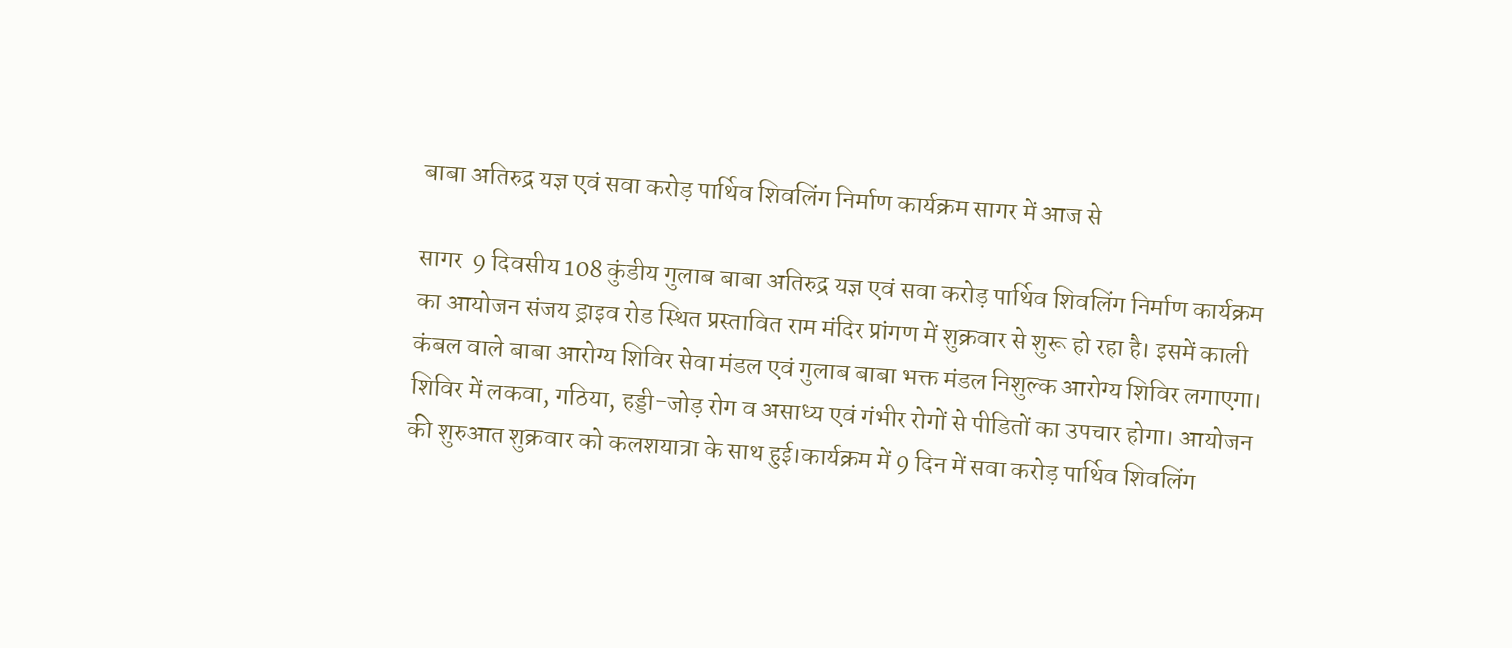बाबा अतिरुद्र यज्ञ एवं सवा करोड़ पार्थिव शिवलिंग निर्माण कार्यक्रम सागर में आज से

सागर  9 दिवसीय 108 कुंडीय गुलाब बाबा अतिरुद्र यज्ञ एवं सवा करोड़ पार्थिव शिवलिंग निर्माण कार्यक्रम का आयोजन संजय ड्राइव रोड स्थित प्रस्तावित राम मंदिर प्रांगण में शुक्रवार से शुरू हो रहा है। इसमें काली कंबल वाले बाबा आरोग्य शिविर सेवा मंडल एवं गुलाब बाबा भक्त मंडल निशुल्क आरोग्य शिविर लगाएगा। शिविर में लकवा, गठिया, हड्डी-जोड़ रोग व असाध्य एवं गंभीर रोगों से पीडितों का उपचार होगा। आयोजन की शुरुआत शुक्रवार को कलशयात्रा के साथ हुई।कार्यक्रम में 9 दिन में सवा करोड़ पार्थिव शिवलिंग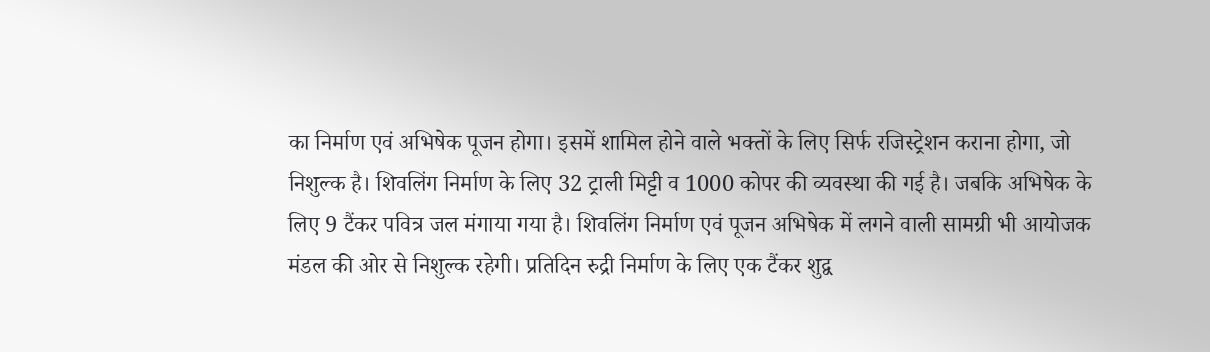का निर्माण एवं अभिषेक पूजन होगा। इसमें शामिल होने वाले भक्तों के लिए सिर्फ रजिस्ट्रेशन कराना होगा, जो निशुल्क है। शिवलिंग निर्माण के लिए 32 ट्राली मिट्टी व 1000 कोपर की व्यवस्था की गई है। जबकि अभिषेक के लिए 9 टैंकर पवित्र जल मंगाया गया है। शिवलिंग निर्माण एवं पूजन अभिषेक में लगने वाली सामग्री भी आयोजक मंडल की ओर से निशुल्क रहेगी। प्रतिदिन रुद्री निर्माण के लिए एक टैंकर शुद्व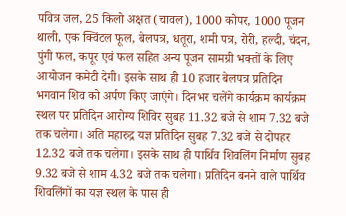पवित्र जल, 25 किलो अक्षत (चावल), 1000 कोपर, 1000 पूजन थाली, एक क्विंटल फूल, बेलपत्र, धतूरा, शमी पत्र, रोरी, हल्दी, चंदन, पुंगी फल, कपूर एवं फल सहित अन्य पूजन सामग्री भक्तों के लिए आयोजन कमेटी देगी। इसके साथ ही 10 हजार बेलपत्र प्रतिदिन भगवान शिव को अर्पण किए जाएंगे। दिनभर चलेंगे कार्यक्रम कार्यक्रम स्थल पर प्रतिदिन आरोग्य शिविर सुबह 11.32 बजे से शाम 7.32 बजे तक चलेगा। अति महारुद्र यज्ञ प्रतिदिन सुबह 7.32 बजे से दोपहर 12.32 बजे तक चलेगा। इसके साथ ही पार्थिव शिवलिंग निर्माण सुबह 9.32 बजे से शाम 4.32 बजे तक चलेगा। प्रतिदिन बनने वाले पार्थिव शिवलिंगों का यज्ञ स्थल के पास ही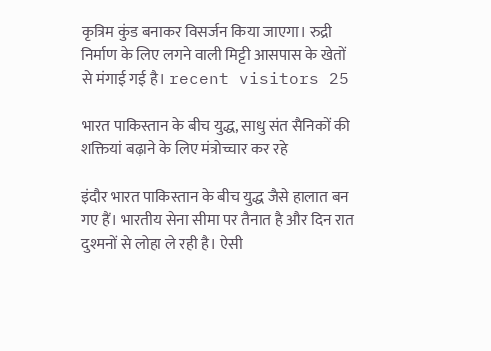कृत्रिम कुंड बनाकर विसर्जन किया जाएगा। रुद्री निर्माण के लिए लगने वाली मिट्टी आसपास के खेतों से मंगाई गई है। recent visitors 25

भारत पाकिस्तान के बीच युद्ध, साधु संत सैनिकों की शक्तियां बढ़ाने के लिए मंत्रोच्चार कर रहे

इंदौर भारत पाकिस्तान के बीच युद्ध जैसे हालात बन गए हैं। भारतीय सेना सीमा पर तैनात है और दिन रात दुश्मनों से लोहा ले रही है। ऐसी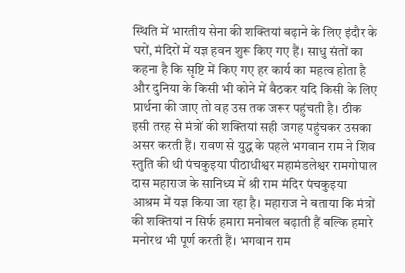स्थिति में भारतीय सेना की शक्तियां बढ़ाने के लिए इंदौर के घरों, मंदिरों में यज्ञ हवन शुरू किए गए हैं। साधु संतों का कहना है कि सृष्टि में किए गए हर कार्य का महत्व होता है और दुनिया के किसी भी कोने में बैठकर यदि किसी के लिए प्रार्थना की जाए तो वह उस तक जरूर पहुंचती है। ठीक इसी तरह से मंत्रों की शक्तियां सही जगह पहुंचकर उसका असर करती हैं। रावण से युद्ध के पहले भगवान राम ने शिव स्तुति की थी पंचकुइया पीठाधीश्वर महामंडलेश्वर रामगोपाल दास महाराज के सानिध्य में श्री राम मंदिर पंचकुइया आश्रम में यज्ञ किया जा रहा है। महाराज ने बताया कि मंत्रों की शक्तियां न सिर्फ हमारा मनोबल बढ़ाती हैं बल्कि हमारे मनोरथ भी पूर्ण करती हैं। भगवान राम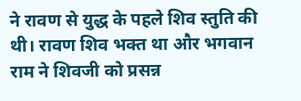ने रावण से युद्ध के पहले शिव स्तुति की थी। रावण शिव भक्त था और भगवान राम ने शिवजी को प्रसन्न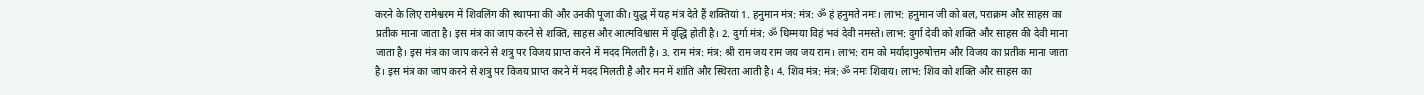करने के लिए रामेश्वरम में शिवलिंग की स्थापना की और उनकी पूजा की। युद्ध में यह मंत्र देते हैं शक्तियां 1. हनुमान मंत्र: मंत्र: ॐ हं हनुमते नमः। लाभ: हनुमान जी को बल, पराक्रम और साहस का प्रतीक माना जाता है। इस मंत्र का जाप करने से शक्ति, साहस और आत्मविश्वास में वृद्धि होती है। 2. दुर्गा मंत्र: ॐ धिम्मया विहं भवं देवी नमस्ते। लाभ: दुर्गा देवी को शक्ति और साहस की देवी माना जाता है। इस मंत्र का जाप करने से शत्रु पर विजय प्राप्त करने में मदद मिलती है। 3. राम मंत्र: मंत्र: श्री राम जय राम जय जय राम। लाभ: राम को मर्यादापुरुषोत्तम और विजय का प्रतीक माना जाता है। इस मंत्र का जाप करने से शत्रु पर विजय प्राप्त करने में मदद मिलती है और मन में शांति और स्थिरता आती है। 4. शिव मंत्र: मंत्र: ॐ नमः शिवाय। लाभ: शिव को शक्ति और साहस का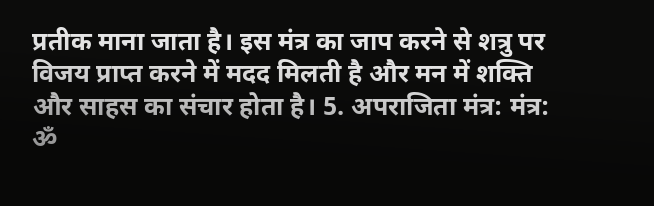प्रतीक माना जाता है। इस मंत्र का जाप करने से शत्रु पर विजय प्राप्त करने में मदद मिलती है और मन में शक्ति और साहस का संचार होता है। 5. अपराजिता मंत्र: मंत्र: ॐ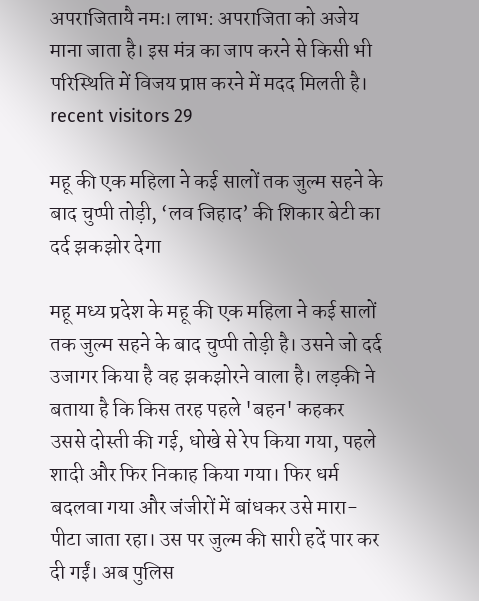अपराजितायै नमः। लाभ: अपराजिता को अजेय माना जाता है। इस मंत्र का जाप करने से किसी भी परिस्थिति में विजय प्राप्त करने में मदद मिलती है।   recent visitors 29

महू की एक महिला ने कई सालों तक जुल्म सहने के बाद चुप्पी तोड़ी, ‘लव जिहाद’ की शिकार बेटी का दर्द झकझोर देगा

महू मध्य प्रदेश के महू की एक महिला ने कई सालों तक जुल्म सहने के बाद चुप्पी तोड़ी है। उसने जो दर्द उजागर किया है वह झकझोरने वाला है। लड़की ने बताया है कि किस तरह पहले 'बहन' कहकर उससे दोस्ती की गई, धोखे से रेप किया गया, पहले शादी और फिर निकाह किया गया। फिर धर्म बदलवा गया और जंजीरों में बांधकर उसे मारा-पीटा जाता रहा। उस पर जुल्म की सारी हदें पार कर दी गईं। अब पुलिस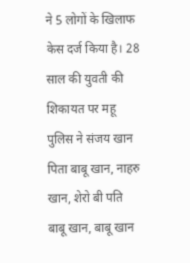ने 5 लोगों के खिलाफ केस दर्ज किया है। 28 साल की युवती की शिकायत पर महू पुलिस ने संजय खान पिता बाबू खान, नाहरु खान, शेरो बी पति बाबू खान, बाबू खान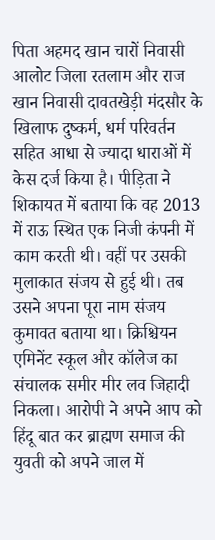पिता अहमद खान चारों निवासी आलोट जिला रतलाम और राज खान निवासी दावतखेड़ी मंदसौर के खिलाफ दुष्कर्म, धर्म परिवर्तन सहित आधा से ज्यादा धाराओं में केस दर्ज किया है। पीड़िता ने शिकायत में बताया कि वह 2013 में राऊ स्थित एक निजी कंपनी में काम करती थी। वहीं पर उसकी मुलाकात संजय से हुई थी। तब उसने अपना पूरा नाम संजय कुमावत बताया था। क्रिश्चियन एमिनेंट स्कूल और कॉलेज का संचालक समीर मीर लव जिहादी निकला। आरोपी ने अपने आप को हिंदू बात कर ब्राह्मण समाज की युवती को अपने जाल में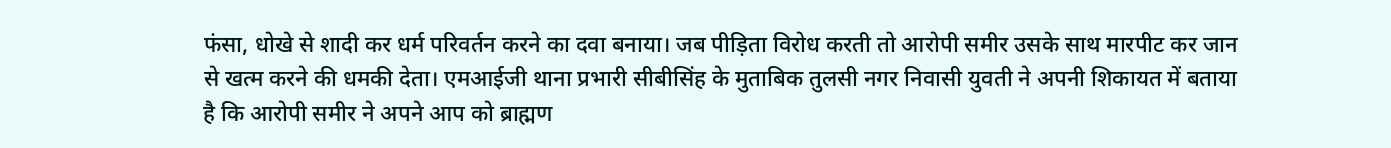फंसा, धोखे से शादी कर धर्म परिवर्तन करने का दवा बनाया। जब पीड़िता विरोध करती तो आरोपी समीर उसके साथ मारपीट कर जान से खत्म करने की धमकी देता। एमआईजी थाना प्रभारी सीबीसिंह के मुताबिक तुलसी नगर निवासी युवती ने अपनी शिकायत में बताया है कि आरोपी समीर ने अपने आप को ब्राह्मण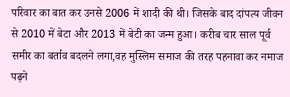परिवार का बात कर उनसे 2006 में शादी की थी। जिसके बाद दांपत्य जीवन से 2010 में बेटा और 2013 में बेटी का जन्म हुआ। करीब चार साल पूर्व समीर का बर्ताव बदलने लगा,वह मुस्लिम समाज की तरह पहनावा कर नमाज पढ़ने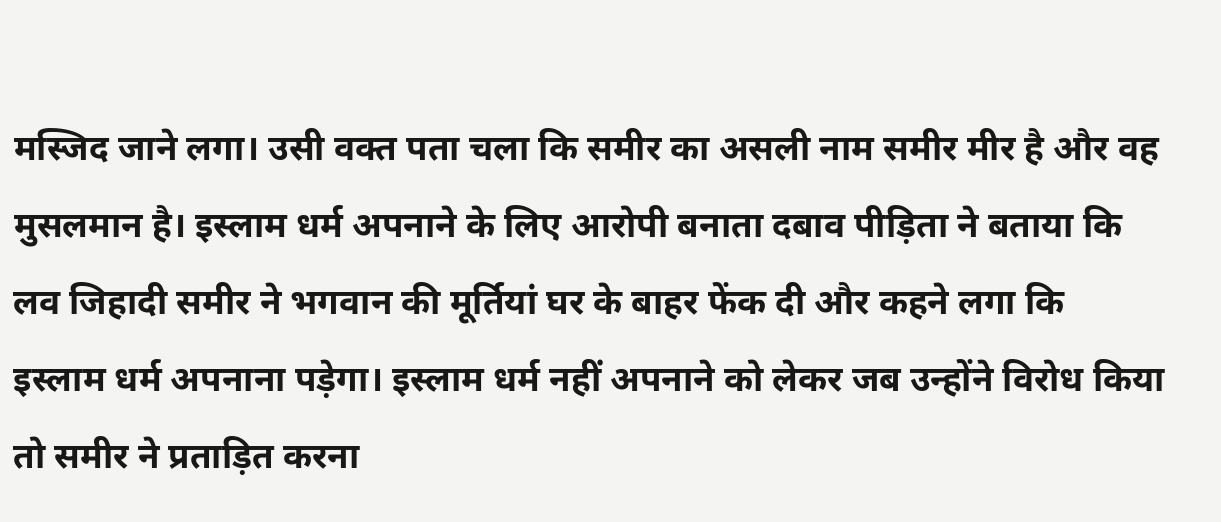मस्जिद जाने लगा। उसी वक्त पता चला कि समीर का असली नाम समीर मीर है और वह मुसलमान है। इस्लाम धर्म अपनाने के लिए आरोपी बनाता दबाव पीड़िता ने बताया कि लव जिहादी समीर ने भगवान की मूर्तियां घर के बाहर फेंक दी और कहने लगा कि इस्लाम धर्म अपनाना पड़ेगा। इस्लाम धर्म नहीं अपनाने को लेकर जब उन्होंने विरोध किया तो समीर ने प्रताड़ित करना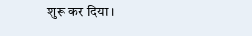शुरू कर दिया।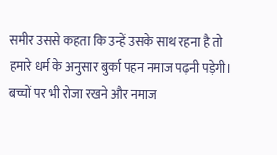समीर उससे कहता कि उन्हें उसके साथ रहना है तो हमारे धर्म के अनुसार बुर्का पहन नमाज पढ़नी पड़ेगी। बच्चों पर भी रोजा रखने और नमाज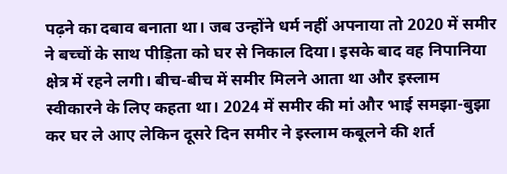पढ़ने का दबाव बनाता था। जब उन्होंने धर्म नहीं अपनाया तो 2020 में समीर ने बच्चों के साथ पीड़िता को घर से निकाल दिया। इसके बाद वह निपानिया क्षेत्र में रहने लगी। बीच-बीच में समीर मिलने आता था और इस्लाम स्वीकारने के लिए कहता था। 2024 में समीर की मां और भाई समझा-बुझा कर घर ले आए लेकिन दूसरे दिन समीर ने इस्लाम कबूलने की शर्त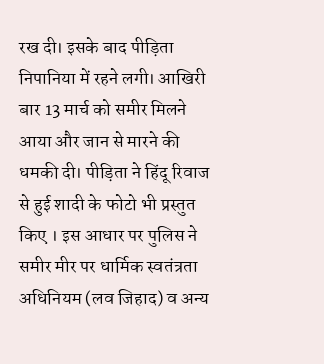रख दी। इसके बाद पीड़िता निपानिया में रहने लगी। आखिरी बार 13 मार्च को समीर मिलने आया और जान से मारने की धमकी दी। पीड़िता ने हिंदू रिवाज से हुई शादी के फोटो भी प्रस्तुत किए । इस आधार पर पुलिस ने समीर मीर पर धार्मिक स्वतंत्रता अधिनियम (लव जिहाद) व अन्य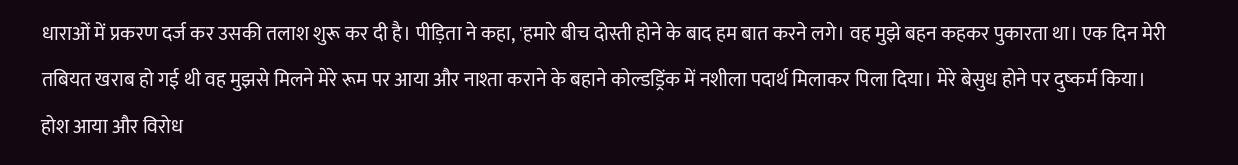धाराओं में प्रकरण दर्ज कर उसकी तलाश शुरू कर दी है। पीड़िता ने कहा, 'हमारे बीच दोस्ती होने के बाद हम बात करने लगे। वह मुझे बहन कहकर पुकारता था। एक दिन मेरी तबियत खराब हो गई थी वह मुझसे मिलने मेरे रूम पर आया और नाश्ता कराने के बहाने कोल्डड्रिंक में नशीला पदार्थ मिलाकर पिला दिया। मेरे बेसुध होने पर दुष्कर्म किया। होश आया और विरोध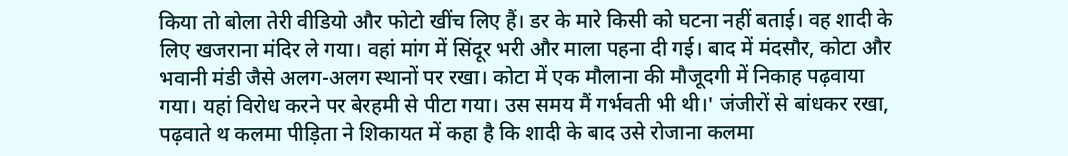किया तो बोला तेरी वीडियो और फोटो खींच लिए हैं। डर के मारे किसी को घटना नहीं बताई। वह शादी के लिए खजराना मंदिर ले गया। वहां मांग में सिंदूर भरी और माला पहना दी गई। बाद में मंदसौर, कोटा और भवानी मंडी जैसे अलग-अलग स्थानों पर रखा। कोटा में एक मौलाना की मौजूदगी में निकाह पढ़वाया गया। यहां विरोध करने पर बेरहमी से पीटा गया। उस समय मैं गर्भवती भी थी।' जंजीरों से बांधकर रखा, पढ़वाते थ कलमा पीड़िता ने शिकायत में कहा है कि शादी के बाद उसे रोजाना कलमा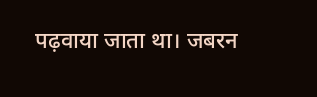पढ़वाया जाता था। जबरन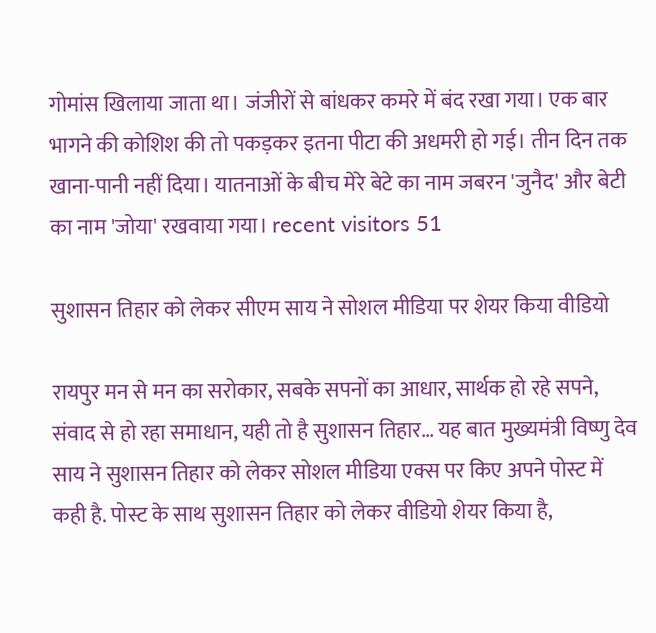गोमांस खिलाया जाता था। जंजीरों से बांधकर कमरे में बंद रखा गया। एक बार भागने की कोशिश की तो पकड़कर इतना पीटा की अधमरी हो गई। तीन दिन तक खाना-पानी नहीं दिया। यातनाओं के बीच मेरे बेटे का नाम जबरन 'जुनैद' और बेटी का नाम 'जोया' रखवाया गया। recent visitors 51

सुशासन तिहार को लेकर सीएम साय ने सोशल मीडिया पर शेयर किया वीडियो

रायपुर मन से मन का सरोकार, सबके सपनों का आधार, सार्थक हो रहे सपने, संवाद से हो रहा समाधान, यही तो है सुशासन तिहार… यह बात मुख्यमंत्री विष्णु देव साय ने सुशासन तिहार को लेकर सोशल मीडिया एक्स पर किए अपने पोस्ट में कही है. पोस्ट के साथ सुशासन तिहार को लेकर वीडियो शेयर किया है,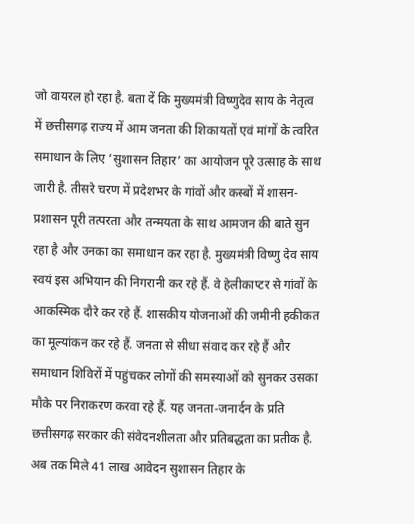जो वायरल हो रहा है. बता दें कि मुख्यमंत्री विष्णुदेव साय के नेतृत्व में छत्तीसगढ़ राज्य में आम जनता की शिकायतों एवं मांगों के त्वरित समाधान के लिए ‘सुशासन तिहार’ का आयोजन पूरे उत्साह के साथ जारी है. तीसरे चरण में प्रदेशभर के गांवों और कस्बों में शासन-प्रशासन पूरी तत्परता और तन्मयता के साथ आमजन की बाते सुन रहा है और उनका का समाधान कर रहा है. मुख्यमंत्री विष्णु देव साय स्वयं इस अभियान की निगरानी कर रहे हैं. वे हेलीकाप्टर से गांवों के आकस्मिक दौरे कर रहे हैं. शासकीय योजनाओं की जमीनी हकीकत का मूल्यांकन कर रहे हैं. जनता से सीधा संवाद कर रहे हैं और समाधान शिविरों में पहुंचकर लोगों की समस्याओं को सुनकर उसका मौके पर निराकरण करवा रहे हैं. यह जनता-जनार्दन के प्रति छत्तीसगढ़ सरकार की संवेदनशीलता और प्रतिबद्धता का प्रतीक है. अब तक मिले 41 लाख आवेदन सुशासन तिहार के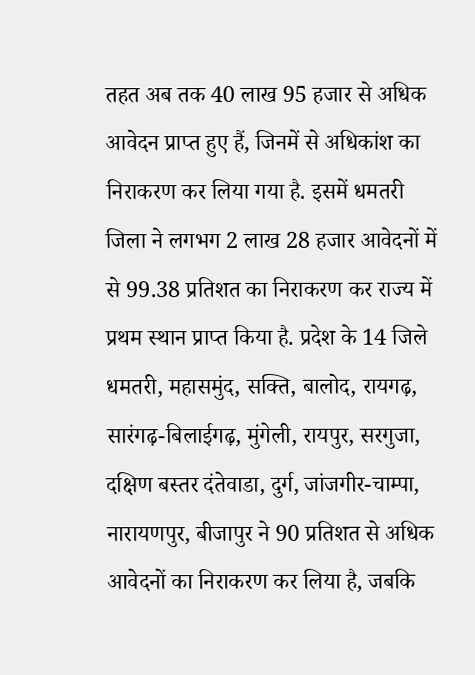तहत अब तक 40 लाख 95 हजार से अधिक आवेदन प्राप्त हुए हैं, जिनमें से अधिकांश का निराकरण कर लिया गया है. इसमें धमतरी जिला ने लगभग 2 लाख 28 हजार आवेदनों में से 99.38 प्रतिशत का निराकरण कर राज्य में प्रथम स्थान प्राप्त किया है. प्रदेश के 14 जिले धमतरी, महासमुंद, सक्ति, बालोद, रायगढ़, सारंगढ़-बिलाईगढ़, मुंगेली, रायपुर, सरगुजा, दक्षिण बस्तर दंतेवाडा, दुर्ग, जांजगीर-चाम्पा, नारायणपुर, बीजापुर ने 90 प्रतिशत से अधिक आवेदनों का निराकरण कर लिया है, जबकि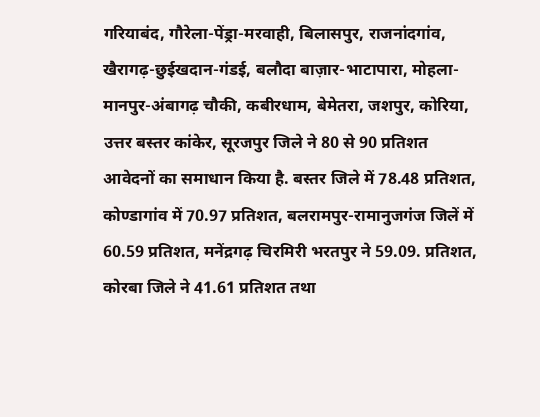गरियाबंद, गौरेला-पेंड्रा-मरवाही, बिलासपुर, राजनांदगांव, खैरागढ़-छुईखदान-गंडई, बलौदा बाज़ार-भाटापारा, मोहला-मानपुर-अंबागढ़ चौकी, कबीरधाम, बेमेतरा, जशपुर, कोरिया, उत्तर बस्तर कांकेर, सूरजपुर जिले ने 80 से 90 प्रतिशत आवेदनों का समाधान किया है. बस्तर जिले में 78.48 प्रतिशत, कोण्डागांव में 70.97 प्रतिशत, बलरामपुर-रामानुजगंज जिलें में 60.59 प्रतिशत, मनेंद्रगढ़ चिरमिरी भरतपुर ने 59.09. प्रतिशत, कोरबा जिले ने 41.61 प्रतिशत तथा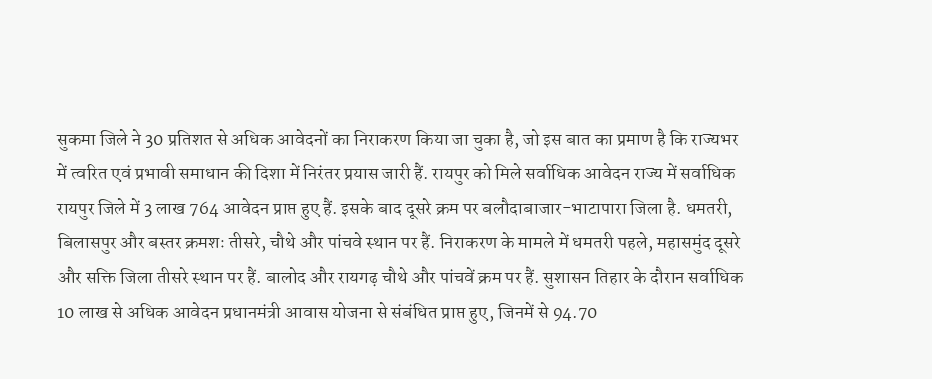सुकमा जिले ने 30 प्रतिशत से अधिक आवेदनों का निराकरण किया जा चुका है, जो इस बात का प्रमाण है कि राज्यभर में त्वरित एवं प्रभावी समाधान की दिशा में निरंतर प्रयास जारी हैं. रायपुर को मिले सर्वाधिक आवेदन राज्य में सर्वाधिक रायपुर जिले में 3 लाख 764 आवेदन प्राप्त हुए हैं. इसके बाद दूसरे क्रम पर बलौदाबाजार-भाटापारा जिला है. धमतरी, बिलासपुर और बस्तर क्रमशः तीसरे, चौथे और पांचवे स्थान पर हैं. निराकरण के मामले में धमतरी पहले, महासमुंद दूसरे और सक्ति जिला तीसरे स्थान पर हैं. बालोद और रायगढ़ चौथे और पांचवें क्रम पर हैं. सुशासन तिहार के दौरान सर्वाधिक 10 लाख से अधिक आवेदन प्रधानमंत्री आवास योजना से संबंधित प्राप्त हुए, जिनमें से 94.70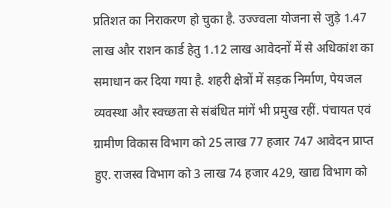प्रतिशत का निराकरण हो चुका है. उज्ज्वला योजना से जुड़े 1.47 लाख और राशन कार्ड हेतु 1.12 लाख आवेदनों में से अधिकांश का समाधान कर दिया गया है. शहरी क्षेत्रों में सड़क निर्माण, पेयजल व्यवस्था और स्वच्छता से संबंधित मांगें भी प्रमुख रहीं. पंचायत एवं ग्रामीण विकास विभाग को 25 लाख 77 हजार 747 आवेदन प्राप्त हुए. राजस्व विभाग को 3 लाख 74 हजार 429, खाद्य विभाग को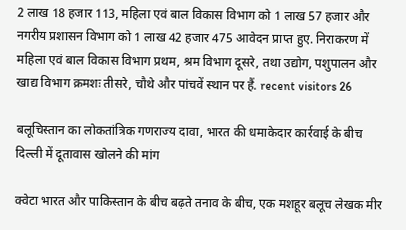2 लाख 18 हजार 113, महिला एवं बाल विकास विभाग को 1 लाख 57 हजार और नगरीय प्रशासन विभाग को 1 लाख 42 हजार 475 आवेदन प्राप्त हुए. निराकरण में महिला एवं बाल विकास विभाग प्रथम, श्रम विभाग दूसरे, तथा उद्योग, पशुपालन और खाद्य विभाग क्रमशः तीसरे, चौथे और पांचवें स्थान पर हैं. recent visitors 26

बलूचिस्तान का लोकतांत्रिक गणराज्य दावा, भारत की धमाकेदार कार्रवाई के बीच दिल्ली में दूतावास खोलने की मांग

क्वेटा भारत और पाकिस्तान के बीच बढ़ते तनाव के बीच, एक मशहूर बलूच लेखक मीर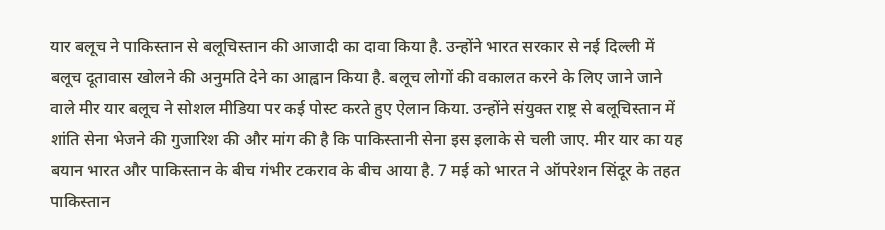यार बलूच ने पाकिस्तान से बलूचिस्तान की आजादी का दावा किया है. उन्होंने भारत सरकार से नई दिल्ली में बलूच दूतावास खोलने की अनुमति देने का आह्वान किया है. बलूच लोगों की वकालत करने के लिए जाने जाने वाले मीर यार बलूच ने सोशल मीडिया पर कई पोस्ट करते हुए ऐलान किया. उन्होंने संयुक्त राष्ट्र से बलूचिस्तान में शांति सेना भेजने की गुजारिश की और मांग की है कि पाकिस्तानी सेना इस इलाके से चली जाए. मीर यार का यह बयान भारत और पाकिस्तान के बीच गंभीर टकराव के बीच आया है. 7 मई को भारत ने ऑपरेशन सिंदूर के तहत पाकिस्तान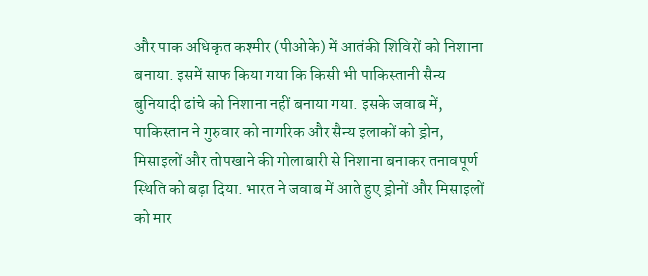और पाक अधिकृत कश्मीर (पीओके) में आतंकी शिविरों को निशाना बनाया. इसमें साफ किया गया कि किसी भी पाकिस्तानी सैन्य बुनियादी ढांचे को निशाना नहीं बनाया गया. इसके जवाब में, पाकिस्तान ने गुरुवार को नागरिक और सैन्य इलाकों को ड्रोन, मिसाइलों और तोपखाने की गोलाबारी से निशाना बनाकर तनावपूर्ण स्थिति को बढ़ा दिया. भारत ने जवाब में आते हुए ड्रोनों और मिसाइलों को मार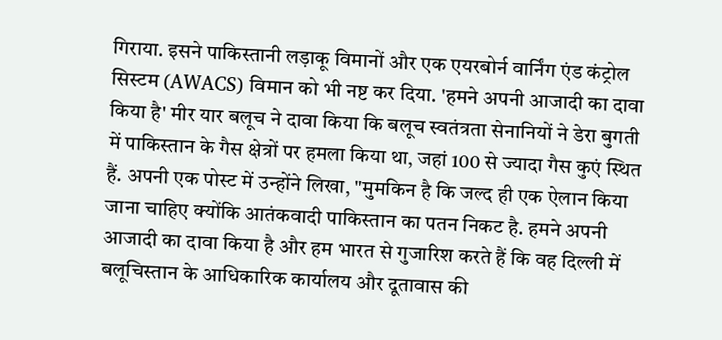गिराया. इसने पाकिस्तानी लड़ाकू विमानों और एक एयरबोर्न वार्निंग एंड कंट्रोल सिस्टम (AWACS) विमान को भी नष्ट कर दिया. 'हमने अपनी आजादी का दावा किया है' मीर यार बलूच ने दावा किया कि बलूच स्वतंत्रता सेनानियों ने डेरा बुगती में पाकिस्तान के गैस क्षेत्रों पर हमला किया था, जहां 100 से ज्यादा गैस कुएं स्थित हैं. अपनी एक पोस्ट में उन्होंने लिखा, "मुमकिन है कि जल्द ही एक ऐलान किया जाना चाहिए क्योंकि आतंकवादी पाकिस्तान का पतन निकट है. हमने अपनी आजादी का दावा किया है और हम भारत से गुजारिश करते हैं कि वह दिल्ली में बलूचिस्तान के आधिकारिक कार्यालय और दूतावास की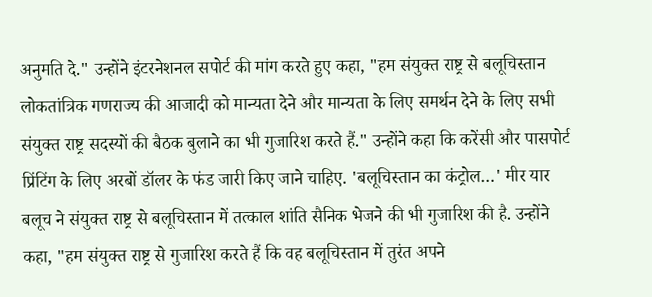अनुमति दे." उन्होंने इंटरनेशनल सपोर्ट की मांग करते हुए कहा, "हम संयुक्त राष्ट्र से बलूचिस्तान लोकतांत्रिक गणराज्य की आजादी को मान्यता देने और मान्यता के लिए समर्थन देने के लिए सभी संयुक्त राष्ट्र सदस्यों की बैठक बुलाने का भी गुजारिश करते हैं." उन्होंने कहा कि करेंसी और पासपोर्ट प्रिंटिंग के लिए अरबों डॉलर के फंड जारी किए जाने चाहिए. 'बलूचिस्तान का कंट्रोल…' मीर यार बलूच ने संयुक्त राष्ट्र से बलूचिस्तान में तत्काल शांति सैनिक भेजने की भी गुजारिश की है. उन्होंने कहा, "हम संयुक्त राष्ट्र से गुजारिश करते हैं कि वह बलूचिस्तान में तुरंत अपने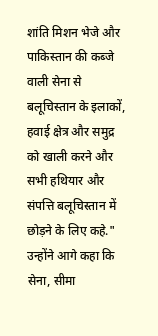शांति मिशन भेजे और पाकिस्तान की कब्जे वाली सेना से बलूचिस्तान के इलाकों, हवाई क्षेत्र और समुद्र को खाली करने और सभी हथियार और संपत्ति बलूचिस्तान में छोड़ने के लिए कहे." उन्होंने आगे कहा कि सेना, सीमा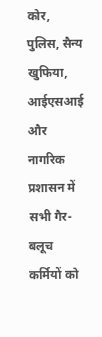कोर, पुलिस, सैन्य खुफिया, आईएसआई और नागरिक प्रशासन में सभी गैर-बलूच कर्मियों को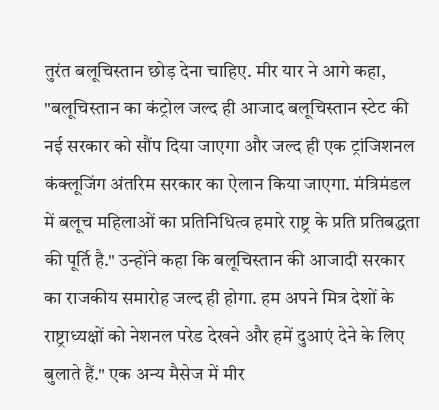तुरंत बलूचिस्तान छोड़ देना चाहिए. मीर यार ने आगे कहा, "बलूचिस्तान का कंट्रोल जल्द ही आजाद बलूचिस्तान स्टेट की नई सरकार को सौंप दिया जाएगा और जल्द ही एक ट्रांजिशनल कंक्लूजिंग अंतरिम सरकार का ऐलान किया जाएगा. मंत्रिमंडल में बलूच महिलाओं का प्रतिनिधित्व हमारे राष्ट्र के प्रति प्रतिबद्धता की पूर्ति है." उन्होंने कहा कि बलूचिस्तान की आजादी सरकार का राजकीय समारोह जल्द ही होगा. हम अपने मित्र देशों के राष्ट्राध्यक्षों को नेशनल परेड देखने और हमें दुआएं देने के लिए बुलाते हैं." एक अन्य मैसेज में मीर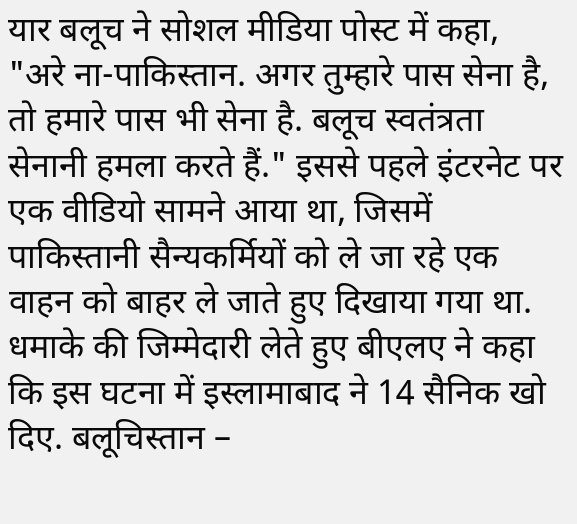यार बलूच ने सोशल मीडिया पोस्ट में कहा, "अरे ना-पाकिस्तान. अगर तुम्हारे पास सेना है, तो हमारे पास भी सेना है. बलूच स्वतंत्रता सेनानी हमला करते हैं." इससे पहले इंटरनेट पर एक वीडियो सामने आया था, जिसमें पाकिस्तानी सैन्यकर्मियों को ले जा रहे एक वाहन को बाहर ले जाते हुए दिखाया गया था. धमाके की जिम्मेदारी लेते हुए बीएलए ने कहा कि इस घटना में इस्लामाबाद ने 14 सैनिक खो दिए. बलूचिस्तान –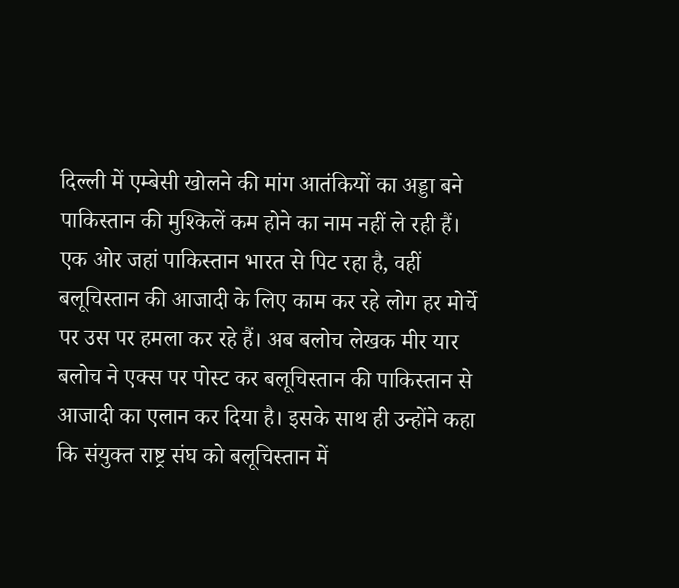दिल्ली में एम्बेसी खोलने की मांग आतंकियों का अड्डा बने पाकिस्तान की मुश्किलें कम होने का नाम नहीं ले रही हैं। एक ओर जहां पाकिस्तान भारत से पिट रहा है, वहीं बलूचिस्तान की आजादी के लिए काम कर रहे लोग हर मोर्चे पर उस पर हमला कर रहे हैं। अब बलोच लेखक मीर यार बलोच ने एक्स पर पोस्ट कर बलूचिस्तान की पाकिस्तान से आजादी का एलान कर दिया है। इसके साथ ही उन्होंने कहा कि संयुक्त राष्ट्र संघ को बलूचिस्तान में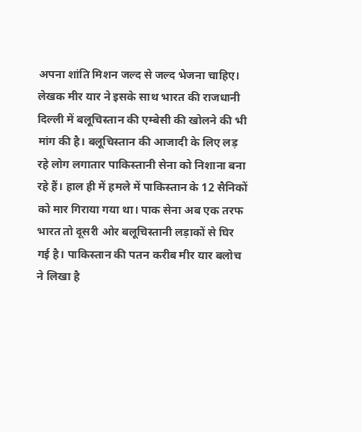अपना शांति मिशन जल्द से जल्द भेजना चाहिए। लेखक मीर यार ने इसके साथ भारत की राजधानी दिल्ली में बलूचिस्तान की एम्बेसी की खोलने की भी मांग की है। बलूचिस्तान की आजादी के लिए लड़ रहे लोग लगातार पाकिस्तानी सेना को निशाना बना रहे हैं। हाल ही में हमले में पाकिस्तान के 12 सैनिकों को मार गिराया गया था। पाक सेना अब एक तरफ भारत तो दूसरी ओर बलूचिस्तानी लड़ाकों से घिर गई है। पाकिस्तान की पतन करीब मीर यार बलोच ने लिखा है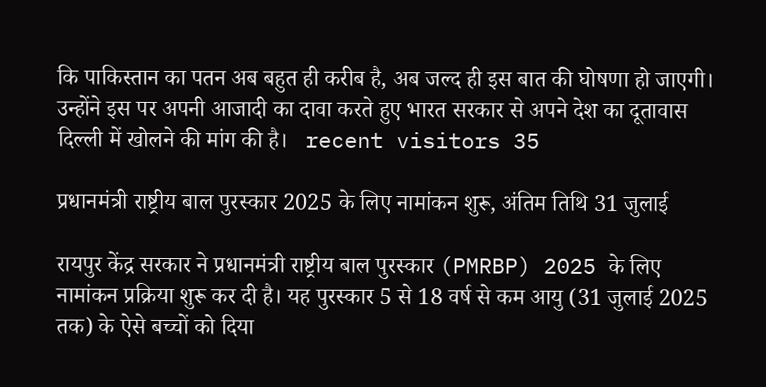कि पाकिस्तान का पतन अब बहुत ही करीब है, अब जल्द ही इस बात की घोषणा हो जाएगी। उन्होंने इस पर अपनी आजादी का दावा करते हुए भारत सरकार से अपने देश का दूतावास दिल्ली में खोलने की मांग की है।   recent visitors 35

प्रधानमंत्री राष्ट्रीय बाल पुरस्कार 2025 के लिए नामांकन शुरू, अंतिम तिथि 31 जुलाई

रायपुर केंद्र सरकार ने प्रधानमंत्री राष्ट्रीय बाल पुरस्कार (PMRBP) 2025 के लिए नामांकन प्रक्रिया शुरू कर दी है। यह पुरस्कार 5 से 18 वर्ष से कम आयु (31 जुलाई 2025 तक) के ऐसे बच्चों को दिया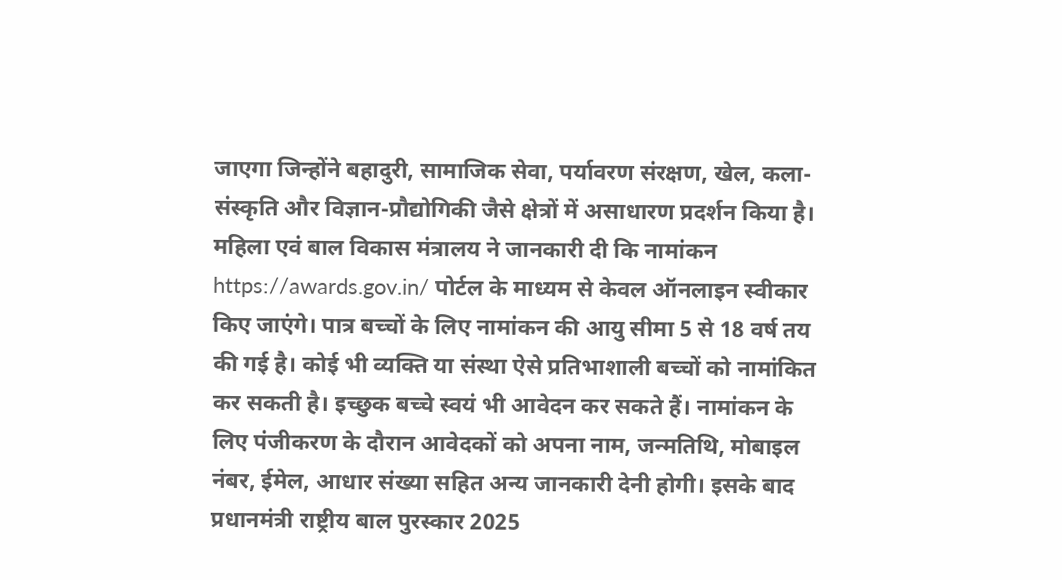जाएगा जिन्होंने बहादुरी, सामाजिक सेवा, पर्यावरण संरक्षण, खेल, कला-संस्कृति और विज्ञान-प्रौद्योगिकी जैसे क्षेत्रों में असाधारण प्रदर्शन किया है। महिला एवं बाल विकास मंत्रालय ने जानकारी दी कि नामांकन https://awards.gov.in/ पोर्टल के माध्यम से केवल ऑनलाइन स्वीकार किए जाएंगे। पात्र बच्चों के लिए नामांकन की आयु सीमा 5 से 18 वर्ष तय की गई है। कोई भी व्यक्ति या संस्था ऐसे प्रतिभाशाली बच्चों को नामांकित कर सकती है। इच्छुक बच्चे स्वयं भी आवेदन कर सकते हैं। नामांकन के लिए पंजीकरण के दौरान आवेदकों को अपना नाम, जन्मतिथि, मोबाइल नंबर, ईमेल, आधार संख्या सहित अन्य जानकारी देनी होगी। इसके बाद प्रधानमंत्री राष्ट्रीय बाल पुरस्कार 2025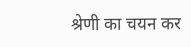श्रेणी का चयन कर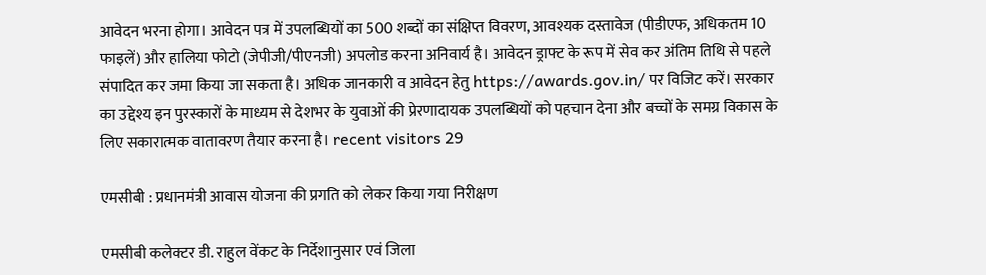आवेदन भरना होगा। आवेदन पत्र में उपलब्धियों का 500 शब्दों का संक्षिप्त विवरण, आवश्यक दस्तावेज (पीडीएफ, अधिकतम 10 फाइलें) और हालिया फोटो (जेपीजी/पीएनजी) अपलोड करना अनिवार्य है। आवेदन ड्राफ्ट के रूप में सेव कर अंतिम तिथि से पहले संपादित कर जमा किया जा सकता है। अधिक जानकारी व आवेदन हेतु https://awards.gov.in/ पर विजिट करें। सरकार का उद्देश्य इन पुरस्कारों के माध्यम से देशभर के युवाओं की प्रेरणादायक उपलब्धियों को पहचान देना और बच्चों के समग्र विकास के लिए सकारात्मक वातावरण तैयार करना है। recent visitors 29

एमसीबी : प्रधानमंत्री आवास योजना की प्रगति को लेकर किया गया निरीक्षण

एमसीबी कलेक्टर डी. राहुल वेंकट के निर्देशानुसार एवं जिला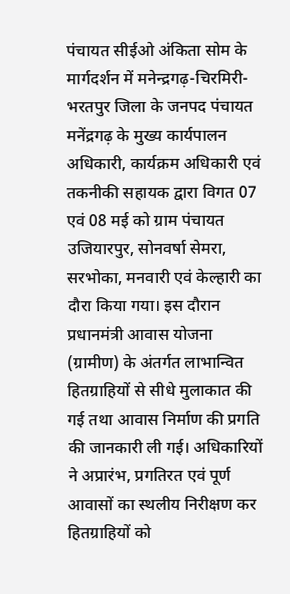पंचायत सीईओ अंकिता सोम के मार्गदर्शन में मनेन्द्रगढ़-चिरमिरी-भरतपुर जिला के जनपद पंचायत मनेंद्रगढ़ के मुख्य कार्यपालन अधिकारी, कार्यक्रम अधिकारी एवं तकनीकी सहायक द्वारा विगत 07 एवं 08 मई को ग्राम पंचायत उजियारपुर, सोनवर्षा सेमरा, सरभोका, मनवारी एवं केल्हारी का दौरा किया गया। इस दौरान प्रधानमंत्री आवास योजना (ग्रामीण) के अंतर्गत लाभान्वित हितग्राहियों से सीधे मुलाकात की गई तथा आवास निर्माण की प्रगति की जानकारी ली गई। अधिकारियों ने अप्रारंभ, प्रगतिरत एवं पूर्ण आवासों का स्थलीय निरीक्षण कर हितग्राहियों को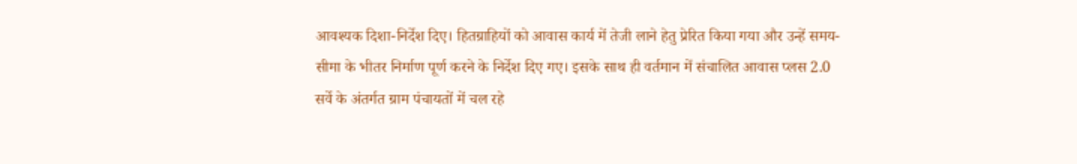आवश्यक दिशा-निर्देश दिए। हितग्राहियों को आवास कार्य में तेजी लाने हेतु प्रेरित किया गया और उन्हें समय-सीमा के भीतर निर्माण पूर्ण करने के निर्देश दिए गए। इसके साथ ही वर्तमान में संचालित आवास प्लस 2.0 सर्वे के अंतर्गत ग्राम पंचायतों में चल रहे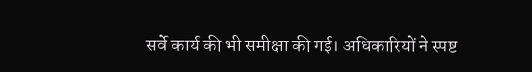सर्वे कार्य की भी समीक्षा की गई। अधिकारियों ने स्पष्ट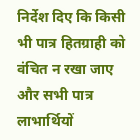निर्देश दिए कि किसी भी पात्र हितग्राही को वंचित न रखा जाए और सभी पात्र लाभार्थियों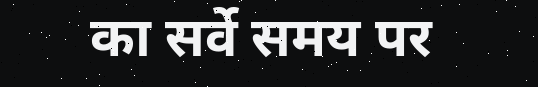का सर्वे समय पर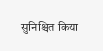सुनिश्चित किया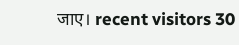जाए। recent visitors 30